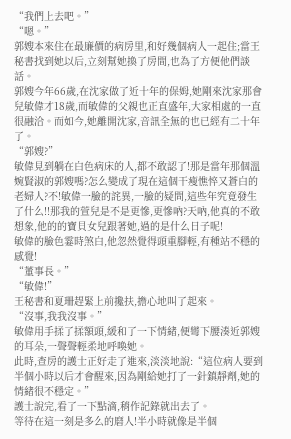“我們上去吧。”
“嗯。”
郭嫂本來住在最廉價的病房里,和好幾個病人一起住;當王秘書找到她以后,立刻幫她換了房間,也為了方便他們談話。
郭嫂今年66歲,在沈家做了近十年的保姆,她剛來沈家那會兒敏偉才18歲,而敏偉的父親也正直盛年,大家相處的一直很融洽。而如今,她離開沈家,音訊全無的也已經有二十年了。
“郭嫂?”
敏偉見到躺在白色病床的人,都不敢認了!那是當年那個溫婉賢淑的郭嫂嗎?怎么變成了現在這個干瘦憔悴又蒼白的老婦人?不!敏偉一臉的詫異,一臉的疑問,這些年究竟發生了什么!!那我的萱兒是不是更慘,更慘吶?天吶,他真的不敢想象,他的的寶貝女兒跟著她,過的是什么日子呢!
敏偉的臉色霎時煞白,他忽然覺得頭重腳輕,有種站不穩的感覺!
“董事長。”
“敏偉!”
王秘書和夏珊趕緊上前攙扶,擔心地叫了起來。
“沒事,我我沒事。”
敏偉用手揉了揉額頭,緩和了一下情緒,便彎下腰湊近郭嫂的耳朵,一聲聲輕柔地呼喚她。
此時,查房的護士正好走了進來,淡淡地說:“這位病人要到半個小時以后才會醒來,因為剛給她打了一針鎮靜劑,她的情緒很不穩定。”
護士說完,看了一下點滴,稍作記錄就出去了。
等待在這一刻是多么的磨人!半小時就像是半個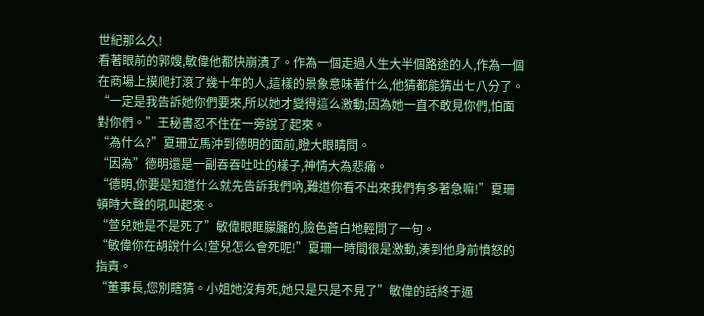世紀那么久!
看著眼前的郭嫂,敏偉他都快崩潰了。作為一個走過人生大半個路途的人,作為一個在商場上摸爬打滾了幾十年的人,這樣的景象意味著什么,他猜都能猜出七八分了。
“一定是我告訴她你們要來,所以她才變得這么激動;因為她一直不敢見你們,怕面對你們。”王秘書忍不住在一旁說了起來。
“為什么?”夏珊立馬沖到德明的面前,瞪大眼睛問。
“因為”德明還是一副吞吞吐吐的樣子,神情大為悲痛。
“德明,你要是知道什么就先告訴我們吶,難道你看不出來我們有多著急嘛!”夏珊頓時大聲的吼叫起來。
“萱兒她是不是死了”敏偉眼眶朦朧的,臉色蒼白地輕問了一句。
“敏偉你在胡說什么!萱兒怎么會死呢!”夏珊一時間很是激動,湊到他身前憤怒的指責。
“董事長,您別瞎猜。小姐她沒有死,她只是只是不見了”敏偉的話終于逼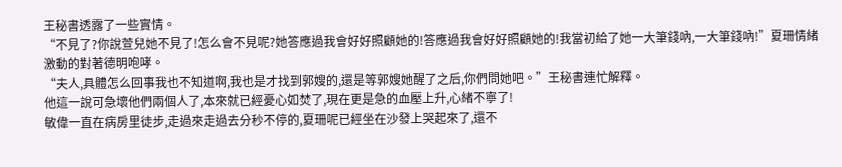王秘書透露了一些實情。
“不見了?你說萱兒她不見了!怎么會不見呢?她答應過我會好好照顧她的!答應過我會好好照顧她的!我當初給了她一大筆錢吶,一大筆錢吶!”夏珊情緒激動的對著德明咆哮。
“夫人,具體怎么回事我也不知道啊,我也是才找到郭嫂的,還是等郭嫂她醒了之后,你們問她吧。”王秘書連忙解釋。
他這一說可急壞他們兩個人了,本來就已經憂心如焚了,現在更是急的血壓上升,心緒不寧了!
敏偉一直在病房里徒步,走過來走過去分秒不停的,夏珊呢已經坐在沙發上哭起來了,還不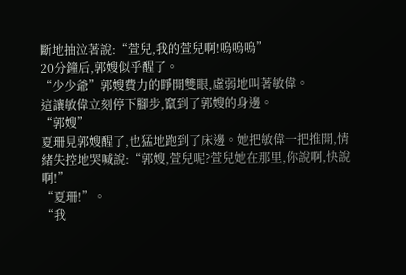斷地抽泣著說:“萱兒,我的萱兒啊!嗚嗚嗚”
20分鐘后,郭嫂似乎醒了。
“少少爺”郭嫂費力的睜開雙眼,虛弱地叫著敏偉。
這讓敏偉立刻停下腳步,竄到了郭嫂的身邊。
“郭嫂”
夏珊見郭嫂醒了,也猛地跑到了床邊。她把敏偉一把推開,情緒失控地哭喊說:“郭嫂,萱兒呢?萱兒她在那里,你說啊,快說啊!”
“夏珊!”。
“我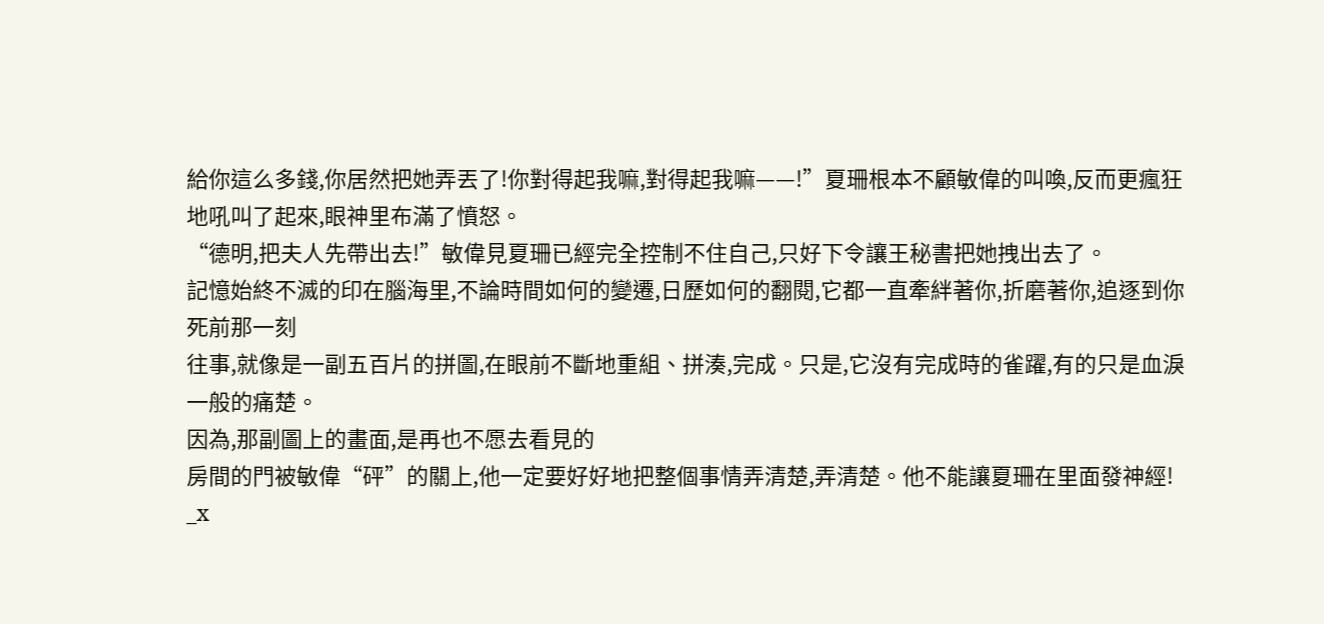給你這么多錢,你居然把她弄丟了!你對得起我嘛,對得起我嘛——!”夏珊根本不顧敏偉的叫喚,反而更瘋狂地吼叫了起來,眼神里布滿了憤怒。
“德明,把夫人先帶出去!”敏偉見夏珊已經完全控制不住自己,只好下令讓王秘書把她拽出去了。
記憶始終不滅的印在腦海里,不論時間如何的變遷,日歷如何的翻閱,它都一直牽絆著你,折磨著你,追逐到你死前那一刻
往事,就像是一副五百片的拼圖,在眼前不斷地重組、拼湊,完成。只是,它沒有完成時的雀躍,有的只是血淚一般的痛楚。
因為,那副圖上的畫面,是再也不愿去看見的
房間的門被敏偉“砰”的關上,他一定要好好地把整個事情弄清楚,弄清楚。他不能讓夏珊在里面發神經!
_x